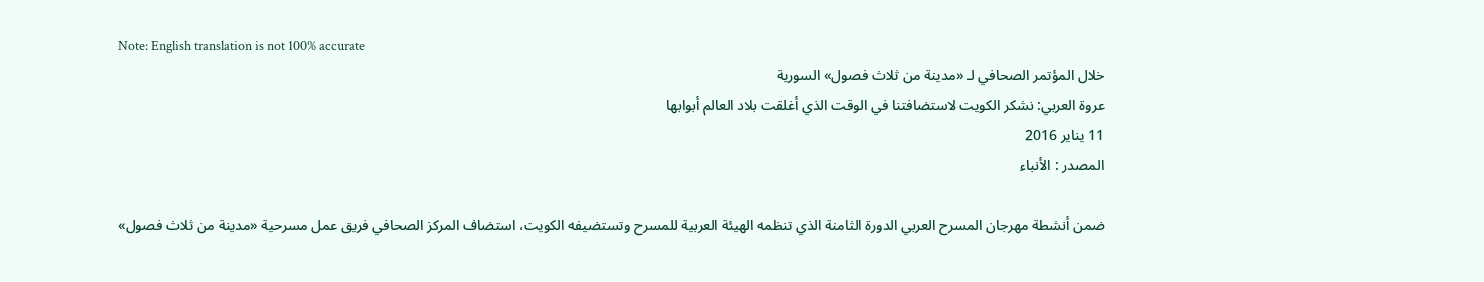Note: English translation is not 100% accurate
خلال المؤتمر الصحافي لـ «مدينة من ثلاث فصول» السورية
عروة العربي: نشكر الكويت لاستضافتنا في الوقت الذي أغلقت بلاد العالم أبوابها
11 يناير 2016
المصدر : الأنباء

ضمن أنشطة مهرجان المسرح العربي الدورة الثامنة الذي تنظمه الهيئة العربية للمسرح وتستضيفه الكويت، استضاف المركز الصحافي فريق عمل مسرحية «مدينة من ثلاث فصول»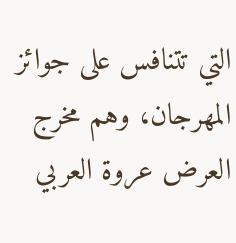التي تتنافس على جوائز المهرجان، وهم مخرج العرض عروة العربي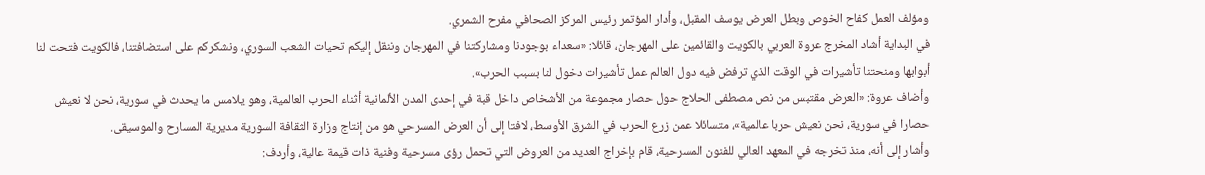ومؤلف العمل كفاح الخوص وبطل العرض يوسف المقبل، وأدار المؤتمر رئيس المركز الصحافي مفرح الشمري.
في البداية أشاد المخرج عروة العربي بالكويت والقائمين على المهرجان، قائلا: «سعداء بوجودنا ومشاركتنا في المهرجان وننقل إليكم تحيات الشعب السوري، ونشكركم على استضافتنا، فالكويت فتحت لنا أبوابها ومنحتنا تأشيرات في الوقت الذي ترفض فيه دول العالم عمل تأشيرات دخول لنا بسبب الحرب».
وأضاف عروة: «العرض مقتبس من نص مصطفى الحلاج حول حصار مجموعة من الأشخاص داخل قبة في إحدى المدن الألمانية أثناء الحرب العالمية، وهو يلامس ما يحدث في سورية، نحن لا نعيش حصارا في سورية، نحن نعيش حربا عالمية»، متسائلا عمن زرع الحرب في الشرق الأوسط، لافتا إلى أن العرض المسرحي هو من إنتاج وزارة الثقافة السورية مديرية المسارح والموسيقى.
وأشار إلى أنه، منذ تخرجه في المعهد العالي للفنون المسرحية، قام بإخراج العديد من العروض التي تحمل رؤى مسرحية وفنية ذات قيمة عالية، وأردف: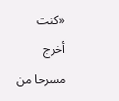«كنت أخرج مسرحا من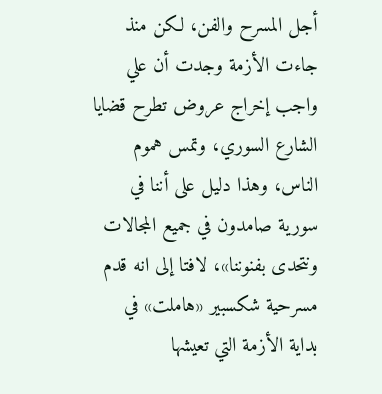أجل المسرح والفن، لكن منذ جاءت الأزمة وجدت أن علي واجب إخراج عروض تطرح قضايا الشارع السوري، وتمس هموم الناس، وهذا دليل على أننا في سورية صامدون في جميع المجالات ونتحدى بفنوننا»، لافتا إلى انه قدم مسرحية شكسبير «هاملت» في بداية الأزمة التي تعيشها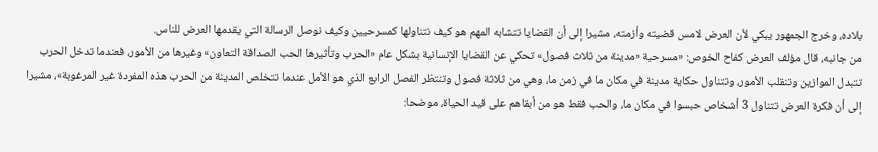بلاده، وخرج الجمهور يبكي لأن العرض لامس قضيته وأزمته، مشيرا إلى أن القضايا تتشابه المهم هو كيف نتناولها كمسرحيين وكيف نوصل الرسالة التي يقدمها العرض للناس.
من جانبه، قال مؤلف العرض كفاح الخوص: «مسرحية «مدينة من ثلاث فصول» تحكي عن القضايا الإنسانية بشكل عام «الحرب وتأثيرها الحب الصداقة التعاون» وغيرها من الأمور، فعندما تدخل الحرب تتبدل الموازين وتنقلب الأمور، وتتناول حكاية مدينة في مكان ما في زمن ما، وهي من ثلاثة فصول وتنتظر الفصل الرابع الذي هو الأمل عندما تتخلص المدينة من الحرب هذه المفردة غير المرغوبة»، مشيرا إلى أن فكرة العرض تتناول 3 أشخاص حبسوا في مكان ما، والحب فقط هو من أبقاهم على قيد الحياة، موضحا: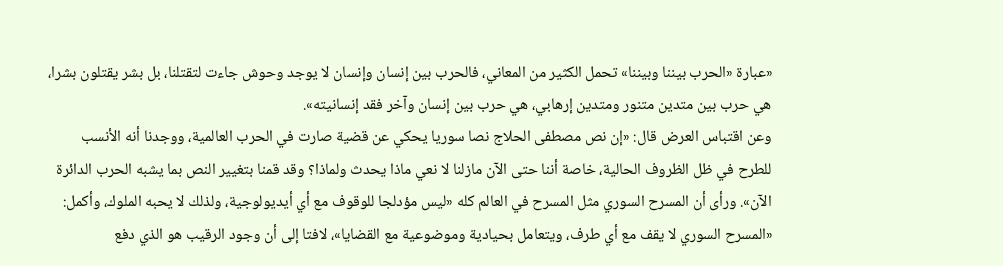«عبارة «الحرب بيننا وبيننا» تحمل الكثير من المعاني، فالحرب بين إنسان وإنسان لا يوجد وحوش جاءت لتقتلنا، بل بشر يقتلون بشرا، هي حرب بين متدين متنور ومتدين إرهابي، هي حرب بين إنسان وآخر فقد إنسانيته».
وعن اقتباس العرض قال: «إن نص مصطفى الحلاج نصا سوريا يحكي عن قضية صارت في الحرب العالمية، ووجدنا أنه الأنسب للطرح في ظل الظروف الحالية، خاصة أننا حتى الآن مازلنا لا نعي ماذا يحدث ولماذا؟ وقد قمنا بتغيير النص بما يشبه الحرب الدائرة الآن». ورأى أن المسرح السوري مثل المسرح في العالم كله «ليس مؤدلجا للوقوف مع أي أيديولوجية، ولذلك لا يحبه الملوك، وأكمل: «المسرح السوري لا يقف مع أي طرف، ويتعامل بحيادية وموضوعية مع القضايا»، لافتا إلى أن وجود الرقيب هو الذي دفع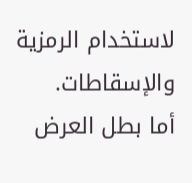لاستخدام الرمزية والإسقاطات.
أما بطل العرض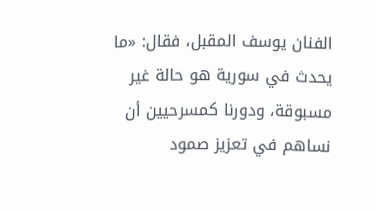الفنان يوسف المقبل، فقال: «ما يحدث في سورية هو حالة غير مسبوقة، ودورنا كمسرحيين أن نساهم في تعزيز صمود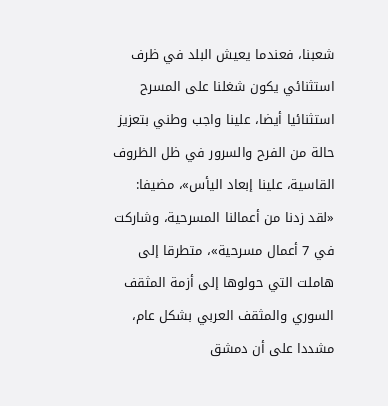شعبنا، فعندما يعيش البلد في ظرف استثنائي يكون شغلنا على المسرح استثنائيا أيضا، علينا واجب وطني بتعزيز حالة من الفرح والسرور في ظل الظروف القاسية، علينا إبعاد اليأس»، مضيفا: «لقد زدنا من أعمالنا المسرحية، وشاركت في 7 أعمال مسرحية»، متطرقا إلى هاملت التي حولوها إلى أزمة المثقف السوري والمثقف العربي بشكل عام، مشددا على أن دمشق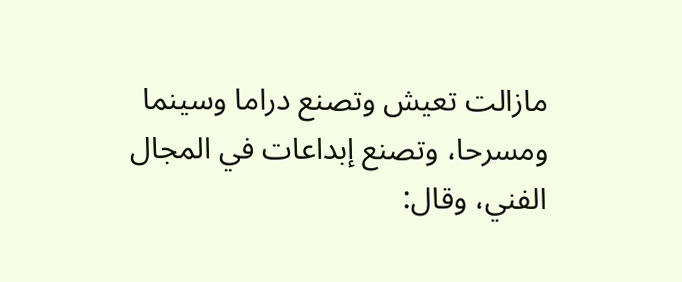مازالت تعيش وتصنع دراما وسينما ومسرحا، وتصنع إبداعات في المجال الفني، وقال: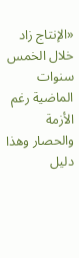«الإنتاج زاد خلال الخمس سنوات الماضية رغم الأزمة والحصار وهذا دليل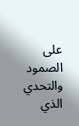على الصمود والتحدي الذي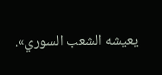يعيشه الشعب السوري».